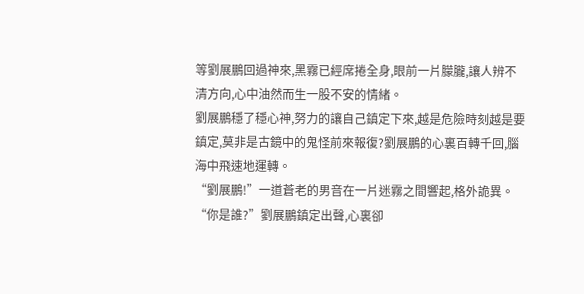等劉展鵬回過神來,黑霧已經席捲全身,眼前一片朦朧,讓人辨不清方向,心中油然而生一股不安的情緒。
劉展鵬穩了穩心神,努力的讓自己鎮定下來,越是危險時刻越是要鎮定,莫非是古鏡中的鬼怪前來報復?劉展鵬的心裏百轉千回,腦海中飛速地運轉。
“劉展鵬!”一道蒼老的男音在一片迷霧之間響起,格外詭異。
“你是誰?”劉展鵬鎮定出聲,心裏卻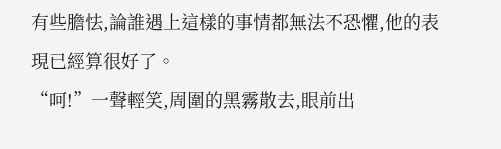有些膽怯,論誰遇上這樣的事情都無法不恐懼,他的表現已經算很好了。
“呵!”一聲輕笑,周圍的黑霧散去,眼前出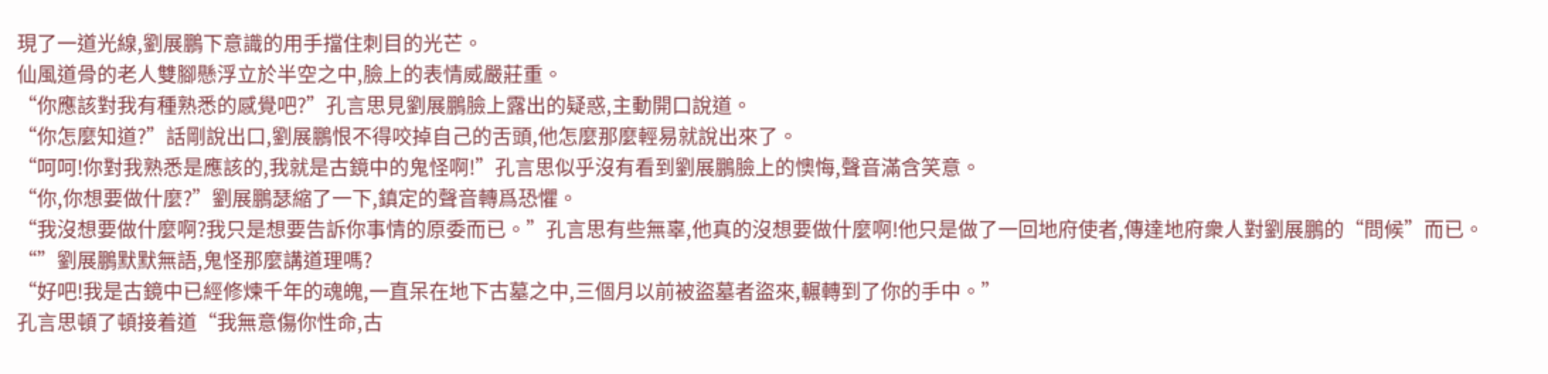現了一道光線,劉展鵬下意識的用手擋住刺目的光芒。
仙風道骨的老人雙腳懸浮立於半空之中,臉上的表情威嚴莊重。
“你應該對我有種熟悉的感覺吧?”孔言思見劉展鵬臉上露出的疑惑,主動開口說道。
“你怎麼知道?”話剛說出口,劉展鵬恨不得咬掉自己的舌頭,他怎麼那麼輕易就說出來了。
“呵呵!你對我熟悉是應該的,我就是古鏡中的鬼怪啊!”孔言思似乎沒有看到劉展鵬臉上的懊悔,聲音滿含笑意。
“你,你想要做什麼?”劉展鵬瑟縮了一下,鎮定的聲音轉爲恐懼。
“我沒想要做什麼啊?我只是想要告訴你事情的原委而已。”孔言思有些無辜,他真的沒想要做什麼啊!他只是做了一回地府使者,傳達地府衆人對劉展鵬的“問候”而已。
“”劉展鵬默默無語,鬼怪那麼講道理嗎?
“好吧!我是古鏡中已經修煉千年的魂魄,一直呆在地下古墓之中,三個月以前被盜墓者盜來,輾轉到了你的手中。”
孔言思頓了頓接着道“我無意傷你性命,古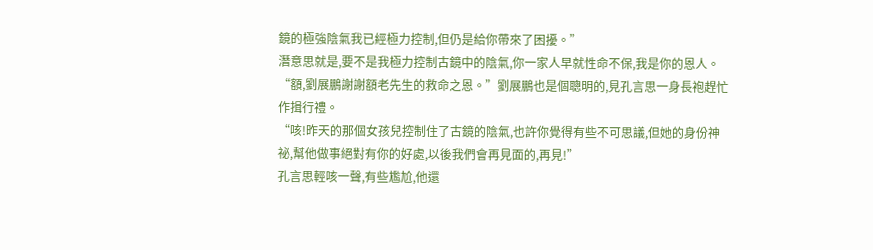鏡的極強陰氣我已經極力控制,但仍是給你帶來了困擾。”
潛意思就是,要不是我極力控制古鏡中的陰氣,你一家人早就性命不保,我是你的恩人。
“額,劉展鵬謝謝額老先生的救命之恩。”劉展鵬也是個聰明的,見孔言思一身長袍趕忙作揖行禮。
“咳!昨天的那個女孩兒控制住了古鏡的陰氣,也許你覺得有些不可思議,但她的身份神祕,幫他做事絕對有你的好處,以後我們會再見面的,再見!”
孔言思輕咳一聲,有些尷尬,他還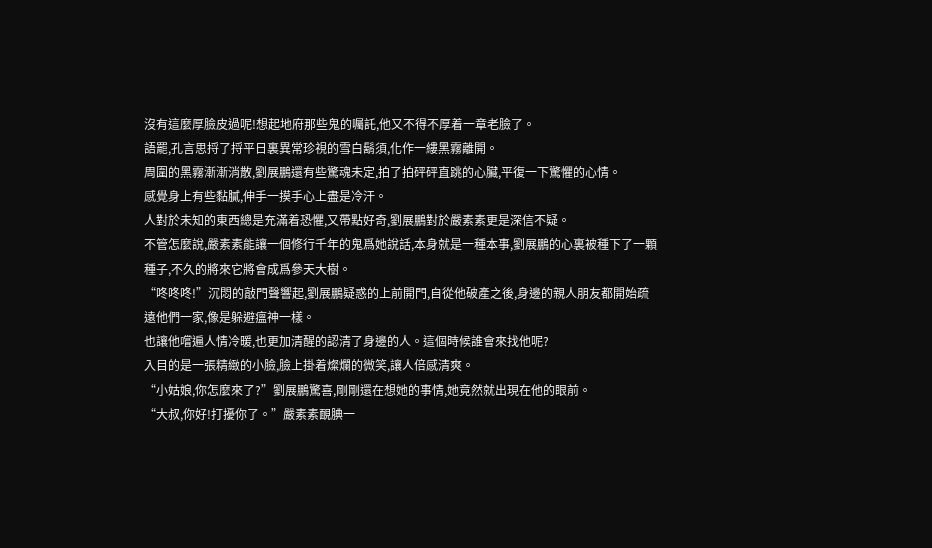沒有這麼厚臉皮過呢!想起地府那些鬼的囑託,他又不得不厚着一章老臉了。
語罷,孔言思捋了捋平日裏異常珍視的雪白鬍須,化作一縷黑霧離開。
周圍的黑霧漸漸消散,劉展鵬還有些驚魂未定,拍了拍砰砰直跳的心臟,平復一下驚懼的心情。
感覺身上有些黏膩,伸手一摸手心上盡是冷汗。
人對於未知的東西總是充滿着恐懼,又帶點好奇,劉展鵬對於嚴素素更是深信不疑。
不管怎麼說,嚴素素能讓一個修行千年的鬼爲她說話,本身就是一種本事,劉展鵬的心裏被種下了一顆種子,不久的將來它將會成爲參天大樹。
“咚咚咚!”沉悶的敲門聲響起,劉展鵬疑惑的上前開門,自從他破產之後,身邊的親人朋友都開始疏遠他們一家,像是躲避瘟神一樣。
也讓他嚐遍人情冷暖,也更加清醒的認清了身邊的人。這個時候誰會來找他呢?
入目的是一張精緻的小臉,臉上掛着燦爛的微笑,讓人倍感清爽。
“小姑娘,你怎麼來了?”劉展鵬驚喜,剛剛還在想她的事情,她竟然就出現在他的眼前。
“大叔,你好!打擾你了。”嚴素素靦腆一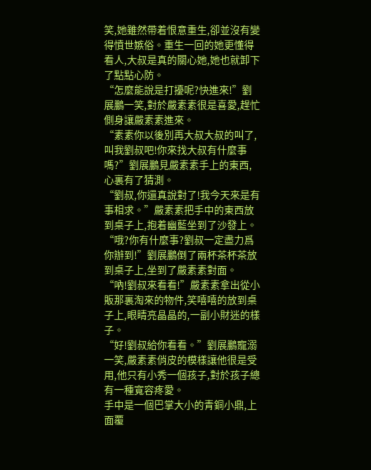笑,她雖然帶着恨意重生,卻並沒有變得憤世嫉俗。重生一回的她更懂得看人,大叔是真的關心她,她也就卸下了點點心防。
“怎麼能說是打擾呢?快進來!”劉展鵬一笑,對於嚴素素很是喜愛,趕忙側身讓嚴素素進來。
“素素你以後別再大叔大叔的叫了,叫我劉叔吧!你來找大叔有什麼事嗎?”劉展鵬見嚴素素手上的東西,心裏有了猜測。
“劉叔,你還真說對了!我今天來是有事相求。”嚴素素把手中的東西放到桌子上,抱着幽藍坐到了沙發上。
“哦?你有什麼事?劉叔一定盡力爲你辦到!”劉展鵬倒了兩杯茶杯茶放到桌子上,坐到了嚴素素對面。
“吶!劉叔來看看!”嚴素素拿出從小販那裏淘來的物件,笑嘻嘻的放到桌子上,眼睛亮晶晶的,一副小財迷的樣子。
“好!劉叔給你看看。”劉展鵬寵溺一笑,嚴素素俏皮的模樣讓他很是受用,他只有小秀一個孩子,對於孩子總有一種寬容疼愛。
手中是一個巴掌大小的青銅小鼎,上面覆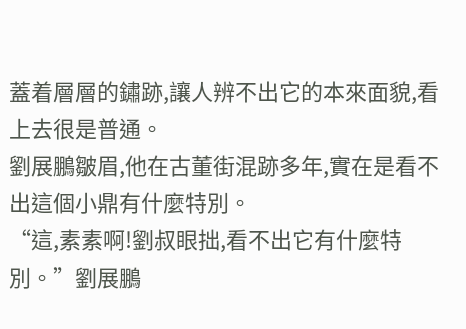蓋着層層的鏽跡,讓人辨不出它的本來面貌,看上去很是普通。
劉展鵬皺眉,他在古董街混跡多年,實在是看不出這個小鼎有什麼特別。
“這,素素啊!劉叔眼拙,看不出它有什麼特別。”劉展鵬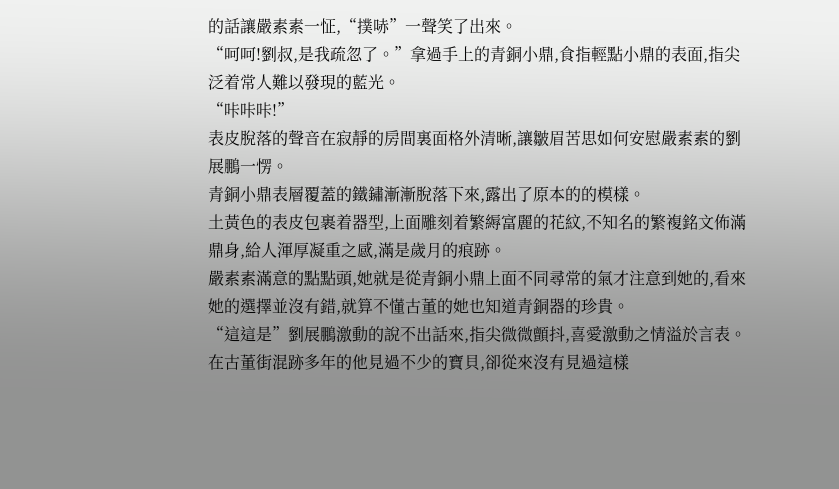的話讓嚴素素一怔,“撲哧”一聲笑了出來。
“呵呵!劉叔,是我疏忽了。”拿過手上的青銅小鼎,食指輕點小鼎的表面,指尖泛着常人難以發現的藍光。
“咔咔咔!”
表皮脫落的聲音在寂靜的房間裏面格外清晰,讓皺眉苦思如何安慰嚴素素的劉展鵬一愣。
青銅小鼎表層覆蓋的鐵鏽漸漸脫落下來,露出了原本的的模樣。
土黃色的表皮包裹着器型,上面雕刻着繁縟富麗的花紋,不知名的繁複銘文佈滿鼎身,給人渾厚凝重之感,滿是歲月的痕跡。
嚴素素滿意的點點頭,她就是從青銅小鼎上面不同尋常的氣才注意到她的,看來她的選擇並沒有錯,就算不懂古董的她也知道青銅器的珍貴。
“這這是”劉展鵬激動的說不出話來,指尖微微顫抖,喜愛激動之情溢於言表。
在古董街混跡多年的他見過不少的寶貝,卻從來沒有見過這樣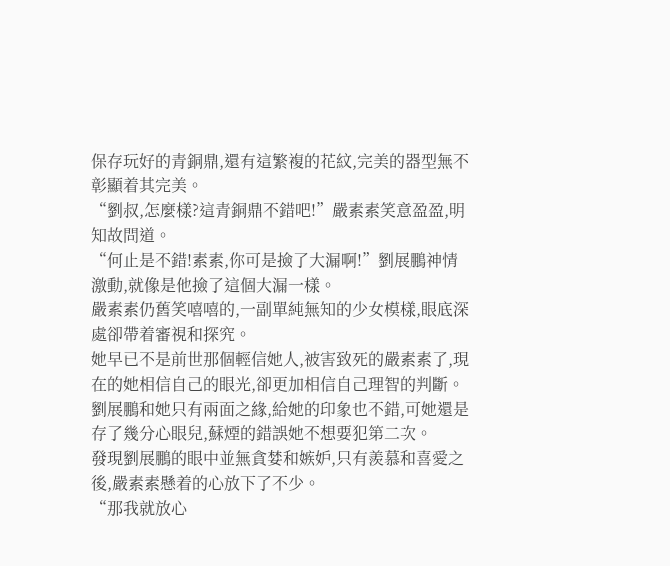保存玩好的青銅鼎,還有這繁複的花紋,完美的器型無不彰顯着其完美。
“劉叔,怎麼樣?這青銅鼎不錯吧!”嚴素素笑意盈盈,明知故問道。
“何止是不錯!素素,你可是撿了大漏啊!”劉展鵬神情激動,就像是他撿了這個大漏一樣。
嚴素素仍舊笑嘻嘻的,一副單純無知的少女模樣,眼底深處卻帶着審視和探究。
她早已不是前世那個輕信她人,被害致死的嚴素素了,現在的她相信自己的眼光,卻更加相信自己理智的判斷。
劉展鵬和她只有兩面之緣,給她的印象也不錯,可她還是存了幾分心眼兒,蘇煙的錯誤她不想要犯第二次。
發現劉展鵬的眼中並無貪婪和嫉妒,只有羨慕和喜愛之後,嚴素素懸着的心放下了不少。
“那我就放心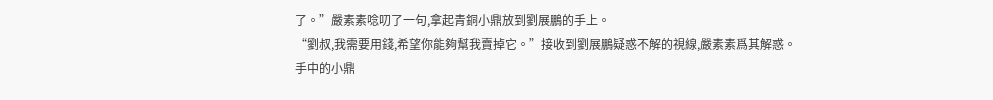了。”嚴素素唸叨了一句,拿起青銅小鼎放到劉展鵬的手上。
“劉叔,我需要用錢,希望你能夠幫我賣掉它。”接收到劉展鵬疑惑不解的視線,嚴素素爲其解惑。
手中的小鼎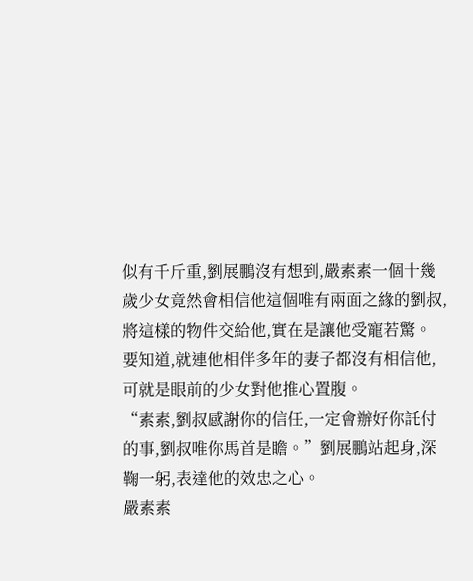似有千斤重,劉展鵬沒有想到,嚴素素一個十幾歲少女竟然會相信他這個唯有兩面之緣的劉叔,將這樣的物件交給他,實在是讓他受寵若驚。
要知道,就連他相伴多年的妻子都沒有相信他,可就是眼前的少女對他推心置腹。
“素素,劉叔感謝你的信任,一定會辦好你託付的事,劉叔唯你馬首是瞻。”劉展鵬站起身,深鞠一躬,表達他的效忠之心。
嚴素素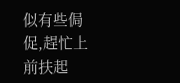似有些侷促,趕忙上前扶起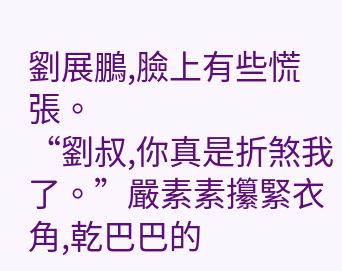劉展鵬,臉上有些慌張。
“劉叔,你真是折煞我了。”嚴素素攥緊衣角,乾巴巴的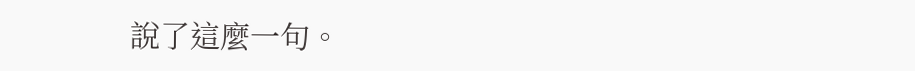說了這麼一句。